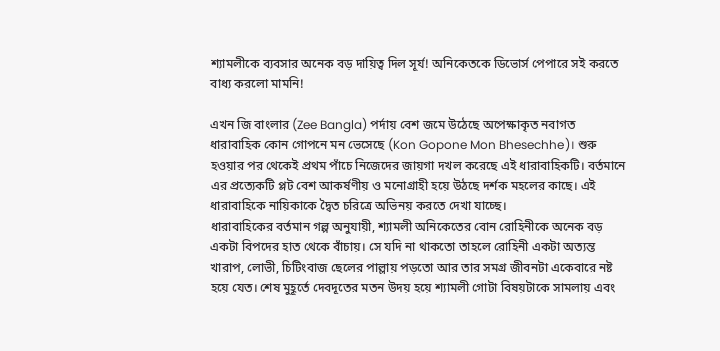শ্যামলীকে ব্যবসার অনেক বড় দায়িত্ব দিল সূর্য! অনিকেতকে ডিভোর্স পেপারে সই করতে বাধ্য করলো মামনি!

এখন জি বাংলার (Zee Bangla) পর্দায় বেশ জমে উঠেছে অপেক্ষাকৃত নবাগত ধারাবাহিক কোন গোপনে মন ভেসেছে (Kon Gopone Mon Bhesechhe)। শুরু হওয়ার পর থেকেই প্রথম পাঁচে নিজেদের জায়গা দখল করেছে এই ধারাবাহিকটি। বর্তমানে এর প্রত্যেকটি প্লট বেশ আকর্ষণীয় ও মনোগ্রাহী হয়ে উঠছে দর্শক মহলের কাছে। এই ধারাবাহিকে নায়িকাকে দ্বৈত চরিত্রে অভিনয় করতে দেখা যাচ্ছে।
ধারাবাহিকের বর্তমান গল্প অনুযায়ী, শ্যামলী অনিকেতের বোন রোহিনীকে অনেক বড় একটা বিপদের হাত থেকে বাঁচায়। সে যদি না থাকতো তাহলে রোহিনী একটা অত্যন্ত খারাপ, লোভী, চিটিংবাজ ছেলের পাল্লায় পড়তো আর তার সমগ্র জীবনটা একেবারে নষ্ট হয়ে যেত। শেষ মুহূর্তে দেবদূতের মতন উদয় হয়ে শ্যামলী গোটা বিষয়টাকে সামলায় এবং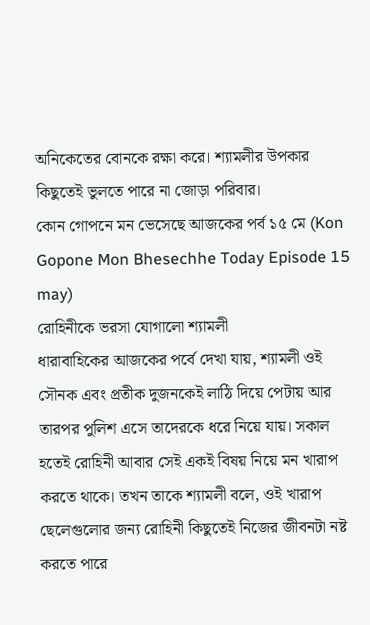অনিকেতের বোনকে রক্ষা করে। শ্যামলীর উপকার কিছুতেই ভুলতে পারে না জোড়া পরিবার।
কোন গোপনে মন ভেসেছে আজকের পর্ব ১৫ মে (Kon Gopone Mon Bhesechhe Today Episode 15 may)
রোহিনীকে ভরসা যোগালো শ্যামলী
ধারাবাহিকের আজকের পর্বে দেখা যায়, শ্যামলী ওই সৌনক এবং প্রতীক দুজনকেই লাঠি দিয়ে পেটায় আর তারপর পুলিশ এসে তাদেরকে ধরে নিয়ে যায়। সকাল হতেই রোহিনী আবার সেই একই বিষয় নিয়ে মন খারাপ করতে থাকে। তখন তাকে শ্যামলী বলে, ওই খারাপ ছেলেগুলোর জন্য রোহিনী কিছুতেই নিজের জীবনটা নষ্ট করতে পারে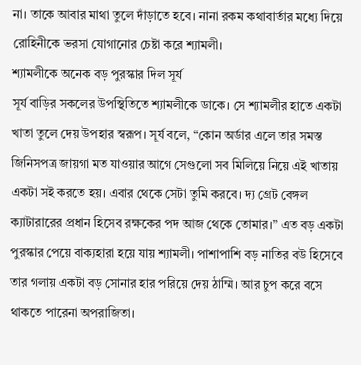না। তাকে আবার মাথা তুলে দাঁড়াতে হবে। নানা রকম কথাবার্তার মধ্যে দিয়ে রোহিনীকে ভরসা যোগানোর চেষ্টা করে শ্যামলী।
শ্যামলীকে অনেক বড় পুরস্কার দিল সূর্য
সূর্য বাড়ির সকলের উপস্থিতিতে শ্যামলীকে ডাকে। সে শ্যামলীর হাতে একটা খাতা তুলে দেয় উপহার স্বরূপ। সূর্য বলে, “কোন অর্ডার এলে তার সমস্ত জিনিসপত্র জায়গা মত যাওয়ার আগে সেগুলো সব মিলিয়ে নিয়ে এই খাতায় একটা সই করতে হয়। এবার থেকে সেটা তুমি করবে। দ্য গ্রেট বেঙ্গল ক্যাটারারের প্রধান হিসেব রক্ষকের পদ আজ থেকে তোমার।” এত বড় একটা পুরস্কার পেয়ে বাক্যহারা হয়ে যায় শ্যামলী। পাশাপাশি বড় নাতির বউ হিসেবে তার গলায় একটা বড় সোনার হার পরিয়ে দেয় ঠাম্মি। আর চুপ করে বসে থাকতে পারেনা অপরাজিতা।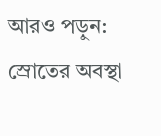আরও পড়ুন: স্রোতের অবস্থা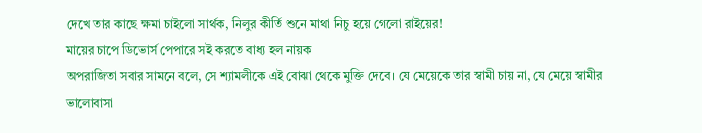দেখে তার কাছে ক্ষমা চাইলো সার্থক, নিলুর কীর্তি শুনে মাথা নিচু হয়ে গেলো রাইয়ের!
মায়ের চাপে ডিভোর্স পেপারে সই করতে বাধ্য হল নায়ক
অপরাজিতা সবার সামনে বলে, সে শ্যামলীকে এই বোঝা থেকে মুক্তি দেবে। যে মেয়েকে তার স্বামী চায় না, যে মেয়ে স্বামীর ভালোবাসা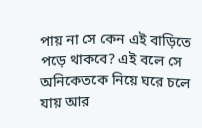পায় না সে কেন এই বাড়িতে পড়ে থাকবে? এই বলে সে অনিকেতকে নিয়ে ঘরে চলে যায় আর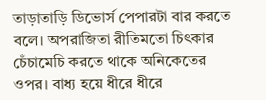তাড়াতাড়ি ডিভোর্স পেপারটা বার করতে বলে। অপরাজিতা রীতিমতো চিৎকার চেঁচামেচি করতে থাকে অনিকেতের ওপর। বাধ্য হয়ে ধীরে ধীরে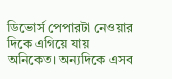ডিভোর্স পেপারটা নেওয়ার দিকে এগিয়ে যায় অনিকেত। অন্যদিকে এসব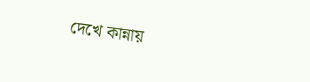দেখে কান্নায়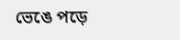ভেঙে পড়ে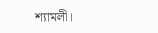শ্যামলী।